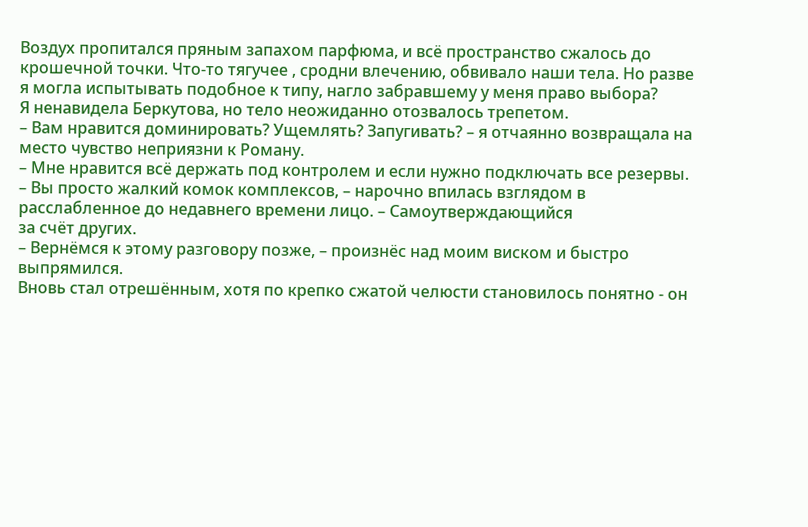Воздух пропитался пряным запахом парфюма, и всё пространство сжалось до крошечной точки. Что-то тягучее , сродни влечению, обвивало наши тела. Но разве я могла испытывать подобное к типу, нагло забравшему у меня право выбора?
Я ненавидела Беркутова, но тело неожиданно отозвалось трепетом.
– Вам нравится доминировать? Ущемлять? Запугивать? – я отчаянно возвращала на место чувство неприязни к Роману.
– Мне нравится всё держать под контролем и если нужно подключать все резервы.
– Вы просто жалкий комок комплексов, – нарочно впилась взглядом в расслабленное до недавнего времени лицо. – Самоутверждающийся
за счёт других.
– Вернёмся к этому разговору позже, – произнёс над моим виском и быстро выпрямился.
Вновь стал отрешённым, хотя по крепко сжатой челюсти становилось понятно - он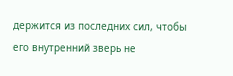держится из последних сил, чтобы его внутренний зверь не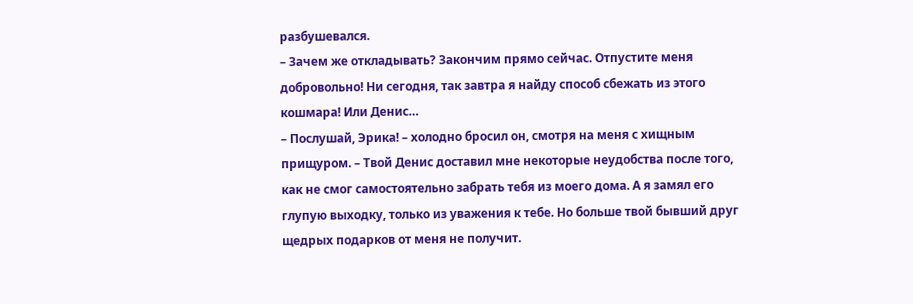разбушевался.
– Зачем же откладывать? Закончим прямо сейчас. Отпустите меня добровольно! Ни сегодня, так завтра я найду способ сбежать из этого кошмара! Или Денис…
– Послушай, Эрика! – холодно бросил он, смотря на меня с хищным прищуром. – Твой Денис доставил мне некоторые неудобства после того, как не смог самостоятельно забрать тебя из моего дома. А я замял его глупую выходку, только из уважения к тебе. Но больше твой бывший друг щедрых подарков от меня не получит.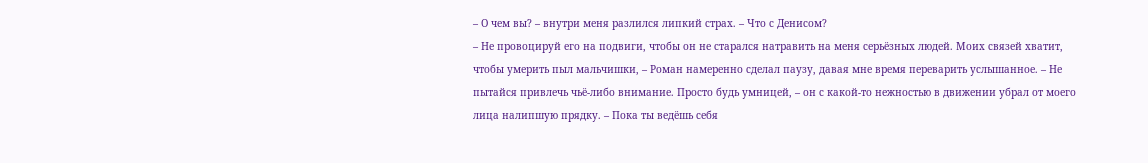– О чем вы? – внутри меня разлился липкий страх. – Что с Денисом?
– Не провоцируй его на подвиги, чтобы он не старался натравить на меня серьёзных людей. Моих связей хватит, чтобы умерить пыл мальчишки, – Роман намеренно сделал паузу, давая мне время переварить услышанное. – Не пытайся привлечь чьё-либо внимание. Просто будь умницей, – он с какой-то нежностью в движении убрал от моего лица налипшую прядку. – Пока ты ведёшь себя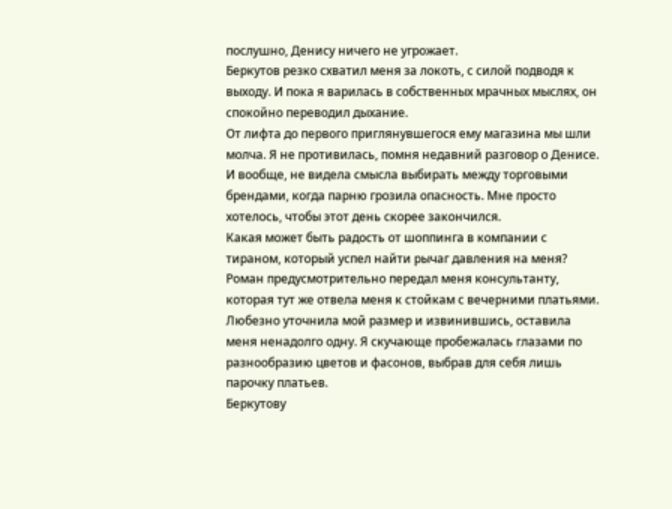послушно, Денису ничего не угрожает.
Беркутов резко схватил меня за локоть, с силой подводя к выходу. И пока я варилась в собственных мрачных мыслях, он спокойно переводил дыхание.
От лифта до первого приглянувшегося ему магазина мы шли молча. Я не противилась, помня недавний разговор о Денисе. И вообще, не видела смысла выбирать между торговыми брендами, когда парню грозила опасность. Мне просто хотелось, чтобы этот день скорее закончился.
Какая может быть радость от шоппинга в компании с тираном, который успел найти рычаг давления на меня?
Роман предусмотрительно передал меня консультанту, которая тут же отвела меня к стойкам с вечерними платьями. Любезно уточнила мой размер и извинившись, оставила меня ненадолго одну. Я скучающе пробежалась глазами по разнообразию цветов и фасонов, выбрав для себя лишь парочку платьев.
Беркутову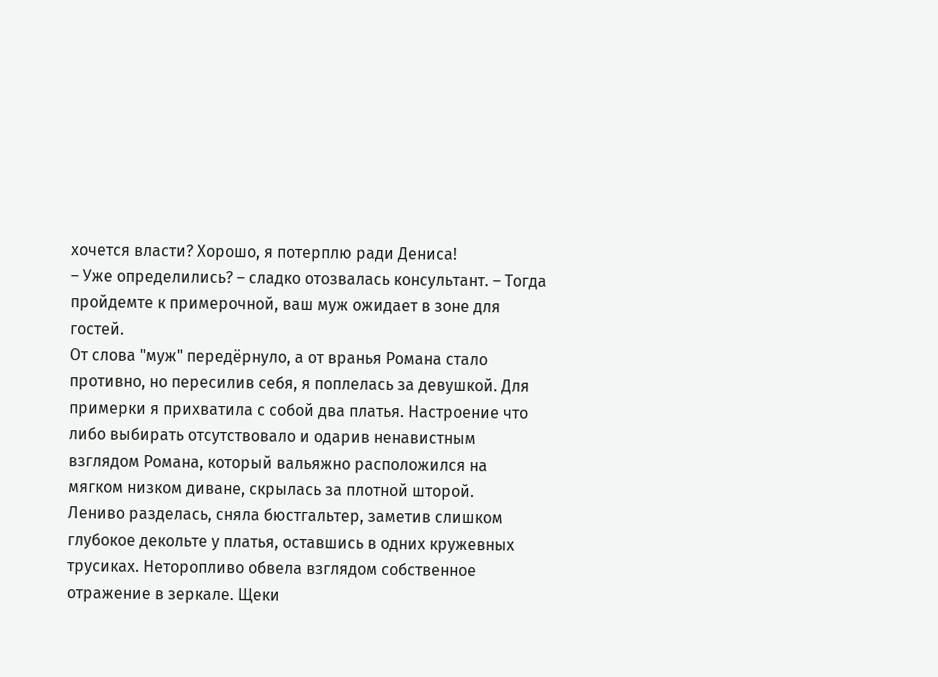хочется власти? Хорошо, я потерплю ради Дениса!
– Уже определились? – сладко отозвалась консультант. – Тогда пройдемте к примерочной, ваш муж ожидает в зоне для гостей.
От слова "муж" передёрнуло, а от вранья Романа стало противно, но пересилив себя, я поплелась за девушкой. Для примерки я прихватила с собой два платья. Настроение что либо выбирать отсутствовало и одарив ненавистным взглядом Романа, который вальяжно расположился на мягком низком диване, скрылась за плотной шторой.
Лениво разделась, сняла бюстгальтер, заметив слишком глубокое декольте у платья, оставшись в одних кружевных трусиках. Неторопливо обвела взглядом собственное отражение в зеркале. Щеки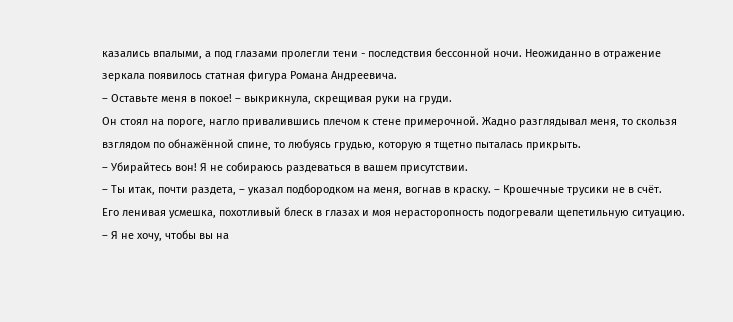казались впалыми, а под глазами пролегли тени - последствия бессонной ночи. Неожиданно в отражение зеркала появилось статная фигура Романа Андреевича.
– Оставьте меня в покое! – выкрикнула, скрещивая руки на груди.
Он стоял на пороге, нагло привалившись плечом к стене примерочной. Жадно разглядывал меня, то скользя взглядом по обнажённой спине, то любуясь грудью, которую я тщетно пыталась прикрыть.
– Убирайтесь вон! Я не собираюсь раздеваться в вашем присутствии.
– Ты итак, почти раздета, – указал подбородком на меня, вогнав в краску. – Крошечные трусики не в счёт.
Его ленивая усмешка, похотливый блеск в глазах и моя нерасторопность подогревали щепетильную ситуацию.
– Я не хочу, чтобы вы на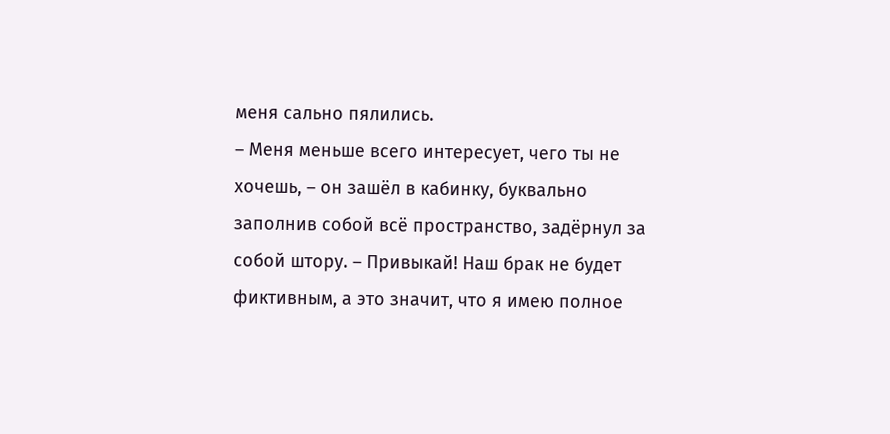меня сально пялились.
– Меня меньше всего интересует, чего ты не хочешь, – он зашёл в кабинку, буквально заполнив собой всё пространство, задёрнул за собой штору. – Привыкай! Наш брак не будет фиктивным, а это значит, что я имею полное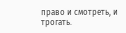право и смотреть, и трогать.